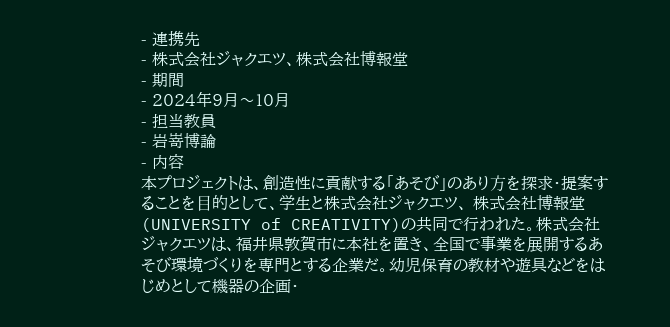- 連携先
- 株式会社ジャクエツ、株式会社博報堂
- 期間
- 2024年9月〜10月
- 担当教員
- 岩嵜博論
- 内容
本プロジェクトは、創造性に貢献する「あそび」のあり⽅を探求・提案することを⽬的として、学生と株式会社ジャクエツ、 株式会社博報堂(UNIVERSITY of CREATIVITY)の共同で行われた。株式会社ジャクエツは、福井県敦賀市に本社を置き、全国で事業を展開するあそび環境づくりを専門とする企業だ。幼児保育の教材や遊具などをはじめとして機器の企画・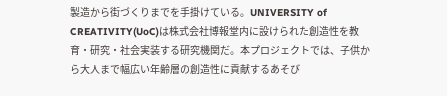製造から街づくりまでを手掛けている。UNIVERSITY of CREATIVITY(UoC)は株式会社博報堂内に設けられた創造性を教育・研究・社会実装する研究機関だ。本プロジェクトでは、⼦供から大人まで幅広い年齢層の創造性に貢献するあそび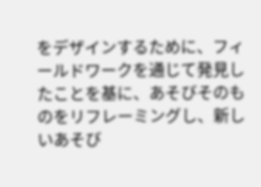をデザインするために、フィールドワークを通じて発⾒したことを基に、あそびそのものをリフレーミングし、新しいあそび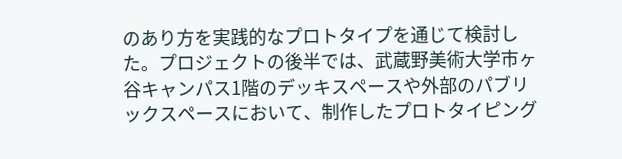のあり⽅を実践的なプロトタイプを通じて検討した。プロジェクトの後半では、武蔵野美術大学市ヶ谷キャンパス1階のデッキスペースや外部のパブリックスペースにおいて、制作したプロトタイピング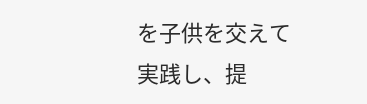を子供を交えて実践し、提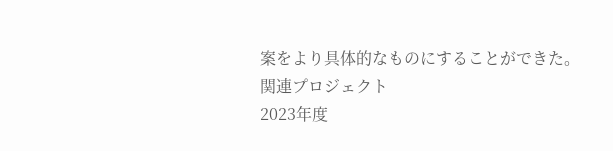案をより具体的なものにすることができた。
関連プロジェクト
2023年度